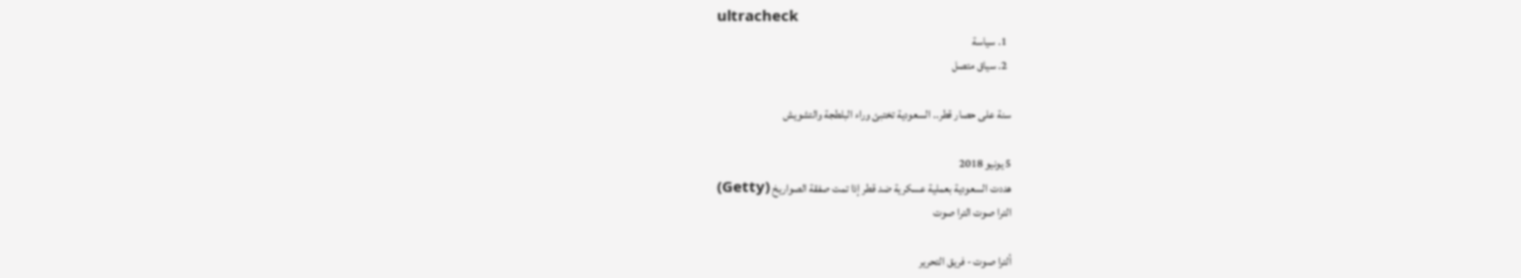ultracheck
  1. سياسة
  2. سياق متصل

سنة على حصار قطر.. السعودية تختبئ وراء البلطجة والتشويش

5 يونيو 2018
هددت السعودية بعملية عسكرية ضد قطر إذا تمت صفقة الصواريخ (Getty)
الترا صوت الترا صوت

ألترا صوت - فريق التحرير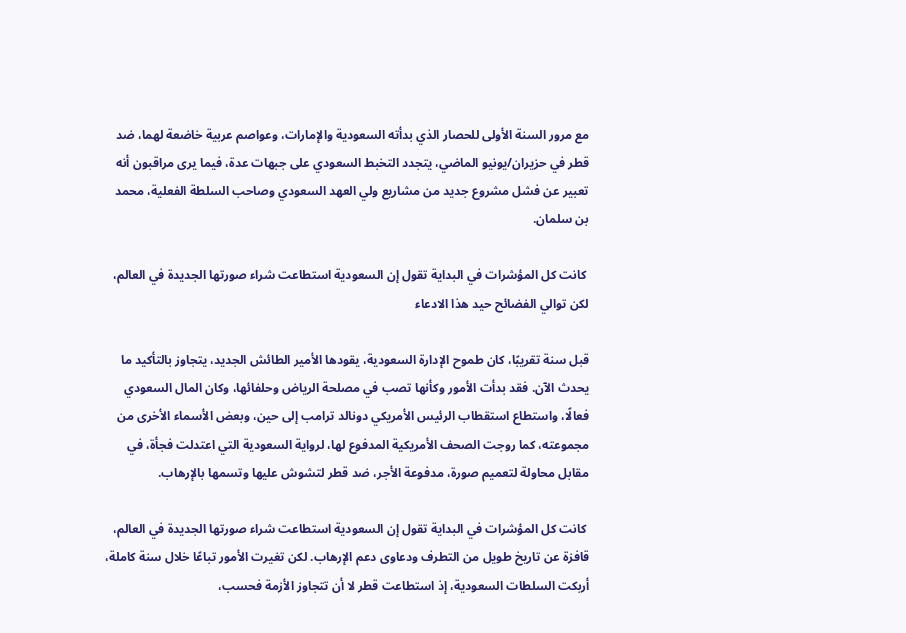مع مرور السنة الأولى للحصار الذي بدأته السعودية والإمارات، وعواصم عربية خاضعة لهما، ضد قطر في حزيران/يونيو الماضي، يتجدد التخبط السعودي على جبهات عدة، فيما يرى مراقبون أنه تعبير عن فشل مشروع جديد من مشاريع ولي العهد السعودي وصاحب السلطة الفعلية، محمد بن سلمان.

 كانت كل المؤشرات في البداية تقول إن السعودية استطاعت شراء صورتها الجديدة في العالم، لكن توالي الفضائح حيد هذا الادعاء

قبل سنة تقريبًا، كان طموح الإدارة السعودية، يقودها الأمير الطائش الجديد، يتجاوز بالتأكيد ما يحدث الآن. فقد بدأت الأمور وكأنها تصب في مصلحة الرياض وحلفائها، وكان المال السعودي فعالًا، واستطاع استقطاب الرئيس الأمريكي دونالد ترامب إلى حين، وبعض الأسماء الأخرى من مجموعته، كما روجت الصحف الأمريكية المدفوع لها، لرواية السعودية التي اعتدلت فجأة، في مقابل محاولة لتعميم صورة، مدفوعة الأجر، ضد قطر لتشوش عليها وتسمها بالإرهاب.

 كانت كل المؤشرات في البداية تقول إن السعودية استطاعت شراء صورتها الجديدة في العالم، قافزة عن تاريخ طويل من التطرف ودعاوى دعم الإرهاب. لكن تغيرت الأمور تباعًا خلال سنة كاملة، أربكت السلطات السعودية، إذ استطاعت قطر لا أن تتجاوز الأزمة فحسب،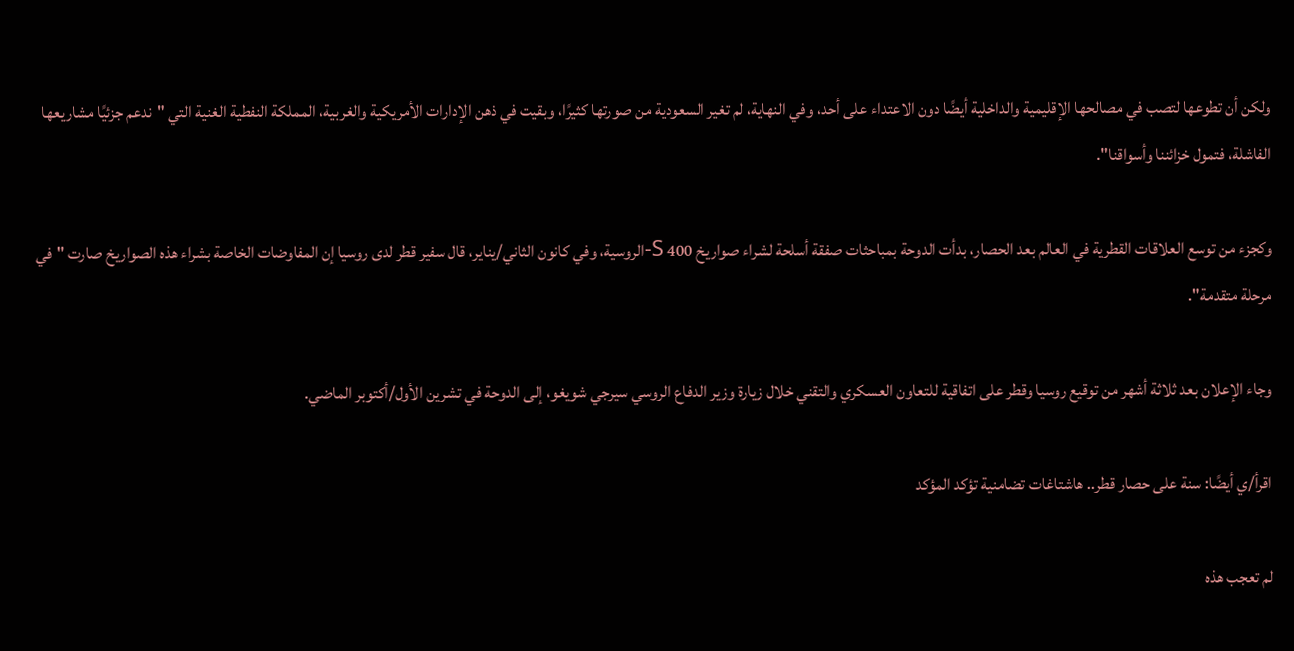ولكن أن تطوعها لتصب في مصالحها الإقليمية والداخلية أيضًا دون الاعتداء على أحد، وفي النهاية، لم تغير السعودية من صورتها كثيرًا، وبقيت في ذهن الإدارات الأمريكية والغربية، المملكة النفطية الغنية التي "ندعم جزئيًا مشاريعها الفاشلة، فتمول خزائننا وأسواقنا".

وكجزء من توسع العلاقات القطرية في العالم بعد الحصار، بدأت الدوحة بمباحثات صفقة أسلحة لشراء صواريخ 400 S-الروسية، وفي كانون الثاني/يناير، قال سفير قطر لدى روسيا إن المفاوضات الخاصة بشراء هذه الصواريخ صارت "في مرحلة متقدمة".

وجاء الإعلان بعد ثلاثة أشهر من توقيع روسيا وقطر على اتفاقية للتعاون العسكري والتقني خلال زيارة وزير الدفاع الروسي سيرجي شويغو، إلى الدوحة في تشرين الأول/أكتوبر الماضي.

اقرأ/ي أيضًا: سنة على حصار قطر.. هاشتاغات تضامنية تؤكد المؤكد

لم تعجب هذه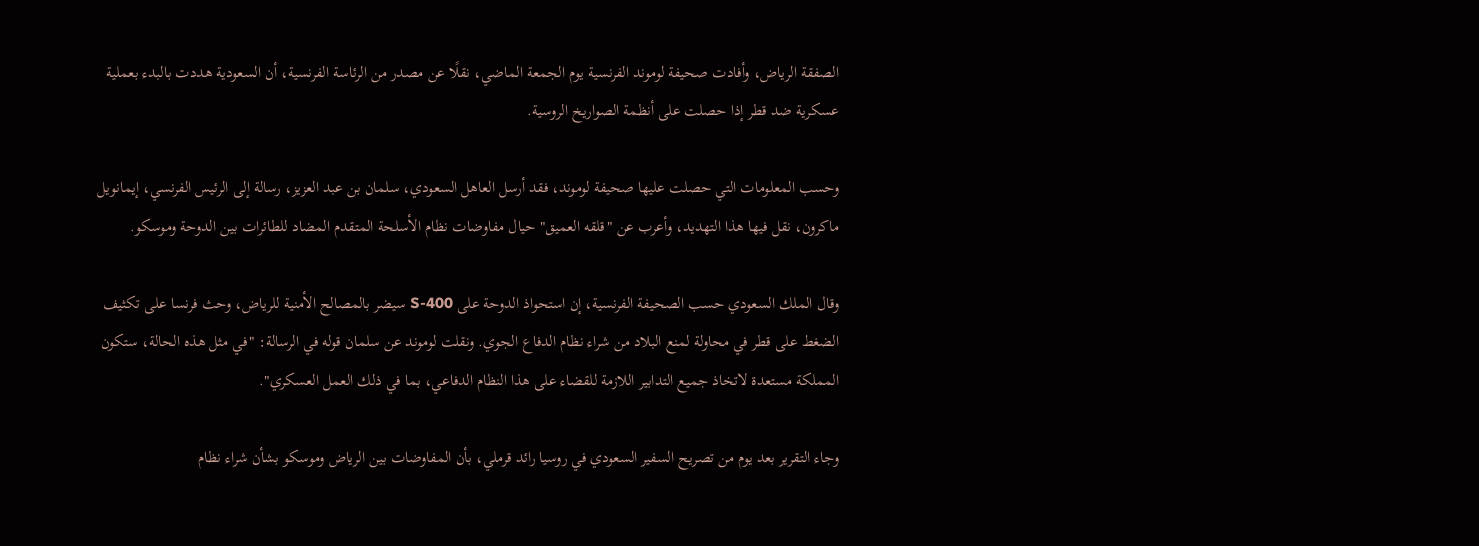الصفقة الرياض، وأفادت صحيفة لوموند الفرنسية يوم الجمعة الماضي، نقلًا عن مصدر من الرئاسة الفرنسية، أن السعودية هددت بالبدء بعملية عسكرية ضد قطر إذا حصلت على أنظمة الصواريخ الروسية.

وحسب المعلومات التي حصلت عليها صحيفة لوموند، فقد أرسل العاهل السعودي، سلمان بن عبد العزيز، رسالة إلى الرئيس الفرنسي، إيمانويل ماكرون، نقل فيها هذا التهديد، وأعرب عن "قلقه العميق" حيال مفاوضات نظام الأسلحة المتقدم المضاد للطائرات بين الدوحة وموسكو.

وقال الملك السعودي حسب الصحيفة الفرنسية، إن استحواذ الدوحة على S-400 سيضر بالمصالح الأمنية للرياض، وحث فرنسا على تكثيف الضغط على قطر في محاولة لمنع البلاد من شراء نظام الدفاع الجوي. ونقلت لوموند عن سلمان قوله في الرسالة: "في مثل هذه الحالة، ستكون المملكة مستعدة لاتخاذ جميع التدابير اللازمة للقضاء على هذا النظام الدفاعي، بما في ذلك العمل العسكري".

وجاء التقرير بعد يوم من تصريح السفير السعودي في روسيا رائد قرملي، بأن المفاوضات بين الرياض وموسكو بشأن شراء نظام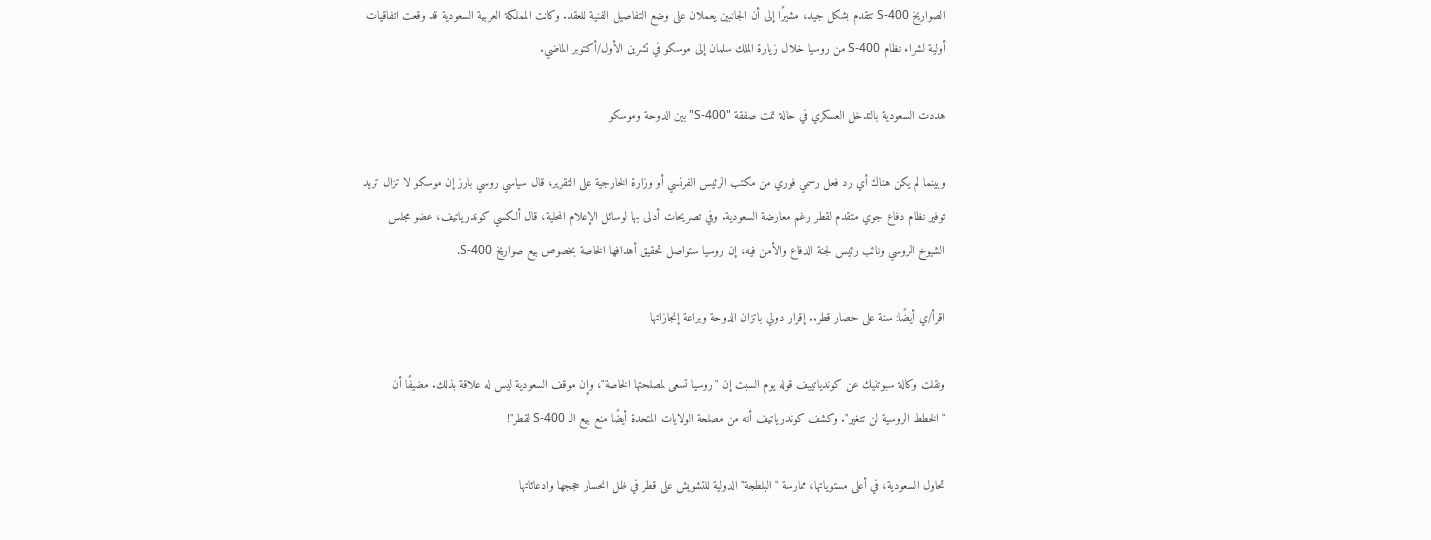الصواريخ S-400 تتقدم بشكل جيد، مشيرًا إلى أن الجانبين يعملان على وضع التفاصيل الفنية للعقد. وكانت المملكة العربية السعودية قد وقعت اتفاقيات أولية لشراء نظام S-400 من روسيا خلال زيارة الملك سلمان إلى موسكو في تشرين الأول/أكتوبر الماضي.

هددت السعودية بالتدخل العسكري في حالة تمت صفقة "S-400" بين الدوحة وموسكو

وبينما لم يكن هناك أي رد فعل رسمي فوري من مكتب الرئيس الفرنسي أو وزارة الخارجية على التقرير، قال سياسي روسي بارز إن موسكو لا تزال تريد توفير نظام دفاع جوي متقدم لقطر رغم معارضة السعودية. وفي تصريحات أدلى بها لوسائل الإعلام المحلية، قال ألكسي كوندرياتيف، عضو مجلس الشيوخ الروسي ونائب رئيس لجنة الدفاع والأمن فيه، إن روسيا ستواصل تحقيق أهدافها الخاصة بخصوص بيع صواريخ S-400.

اقرأ/ي أيضًا: سنة على حصار قطر.. إقرار دولي باتزان الدوحة وبراعة إنجازاتها

ونقلت وكالة سبوتنيك عن كوندياتييف قوله يوم السبت إن "روسيا تسعى لمصلحتها الخاصة"، وإن موقف السعودية ليس له علاقة بذلك. مضيفًا أن "الخطط الروسية لن تتغير". وكشف كوندرياتيف أنه من مصلحة الولايات المتحدة أيضًا منع بيع الـ S-400 لقطر"!

تحاول السعودية، في أعلى مستوياتها، ممارسة "البلطجة" الدولية للتشويش على قطر في ظل انحسار حججها وادعائاتها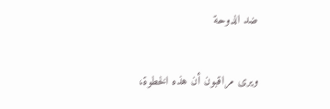ضد الدوحة

ويرى مراقبون أن هذه الخطوة،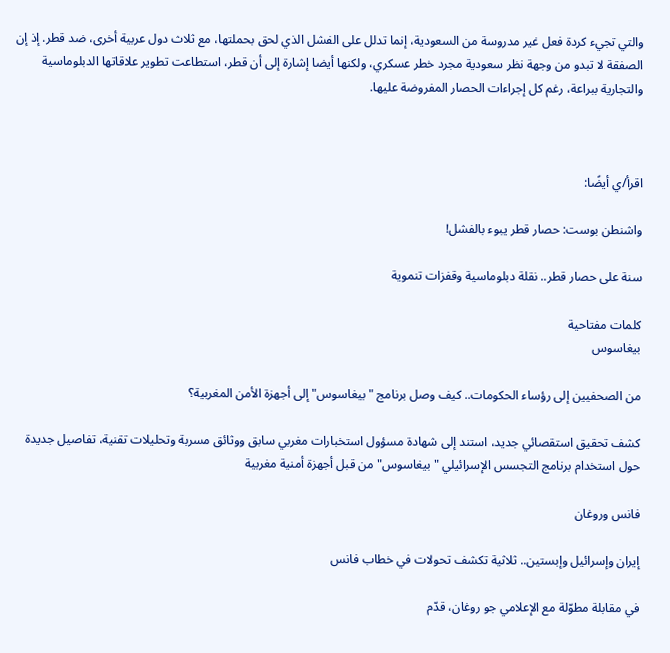والتي تجيء كردة فعل غير مدروسة من السعودية، إنما تدلل على الفشل الذي لحق بحملتها، مع ثلاث دول عربية أخرى، ضد قطر. إذ إن الصفقة لا تبدو من وجهة نظر سعودية مجرد خطر عسكري، ولكنها أيضا إشارة إلى أن قطر، استطاعت تطوير علاقاتها الدبلوماسية والتجارية ببراعة، رغم كل إجراءات الحصار المفروضة عليها.



اقرأ/ي أيضًا:

واشنطن بوست: حصار قطر يبوء بالفشل!

سنة على حصار قطر.. نقلة دبلوماسية وقفزات تنموية

كلمات مفتاحية
بيغاسوس

من الصحفيين إلى رؤساء الحكومات.. كيف وصل برنامج "بيغاسوس" إلى أجهزة الأمن المغربية؟

كشف تحقيق استقصائي جديد، استند إلى شهادة مسؤول استخبارات مغربي سابق ووثائق مسربة وتحليلات تقنية، تفاصيل جديدة حول استخدام برنامج التجسس الإسرائيلي "بيغاسوس" من قبل أجهزة أمنية مغربية

فانس وروغان

إيران وإسرائيل وإبستين.. ثلاثية تكشف تحولات في خطاب فانس

في مقابلة مطوّلة مع الإعلامي جو روغان، قدّم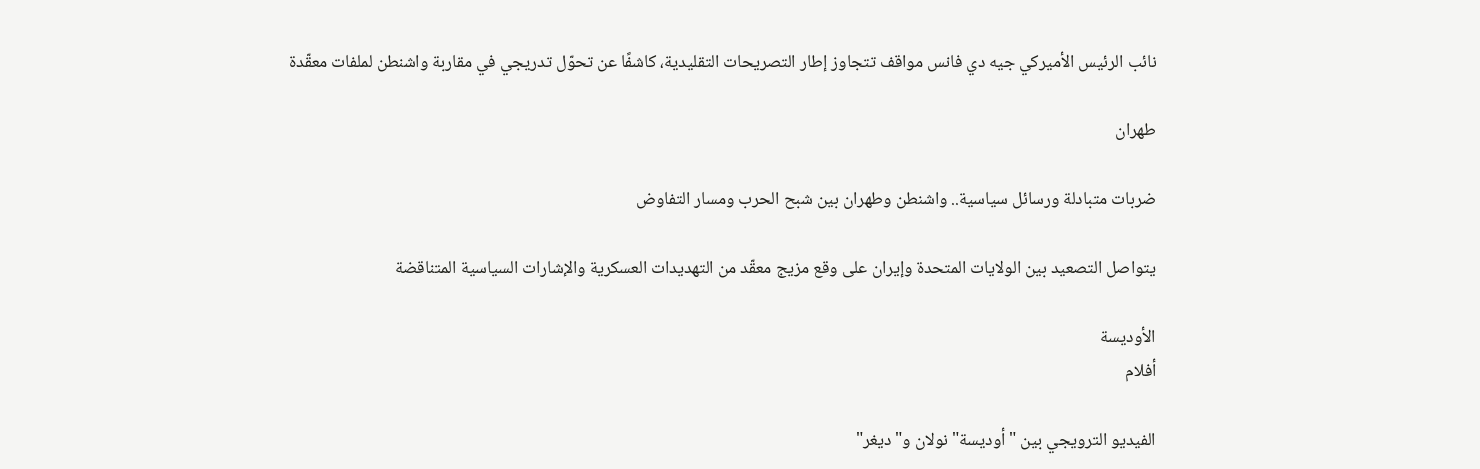نائب الرئيس الأميركي جيه دي فانس مواقف تتجاوز إطار التصريحات التقليدية، كاشفًا عن تحوّل تدريجي في مقاربة واشنطن لملفات معقّدة

طهران

ضربات متبادلة ورسائل سياسية.. واشنطن وطهران بين شبح الحرب ومسار التفاوض

يتواصل التصعيد بين الولايات المتحدة وإيران على وقع مزيج معقّد من التهديدات العسكرية والإشارات السياسية المتناقضة

الأوديسة
أفلام

الفيديو الترويجي بين "أوديسة" نولان و"ديغر"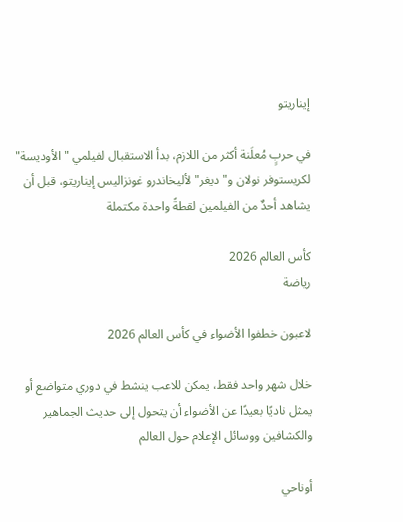إيناريتو

في حربٍ مُعلَنة أكثر من اللازم، بدأ الاستقبال لفيلمي "الأوديسة" لكريستوفر نولان و"ديغر" لأليخاندرو غونزاليس إيناريتو، قبل أن يشاهد أحدٌ من الفيلمين لقطةً واحدة مكتملة

كأس العالم 2026
رياضة

لاعبون خطفوا الأضواء في كأس العالم 2026

خلال شهر واحد فقط، يمكن للاعب ينشط في دوري متواضع أو يمثل ناديًا بعيدًا عن الأضواء أن يتحول إلى حديث الجماهير والكشافين ووسائل الإعلام حول العالم

أوناحي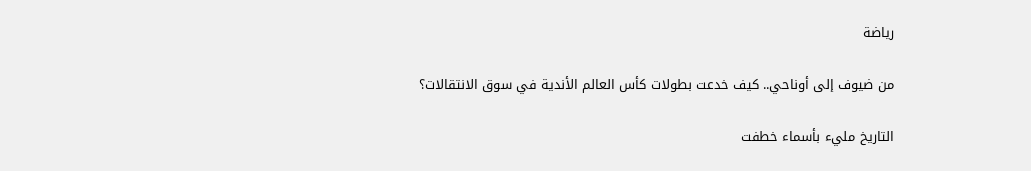رياضة

من ضيوف إلى أوناحي.. كيف خدعت بطولات كأس العالم الأندية في سوق الانتقالات؟

التاريخ مليء بأسماء خطفت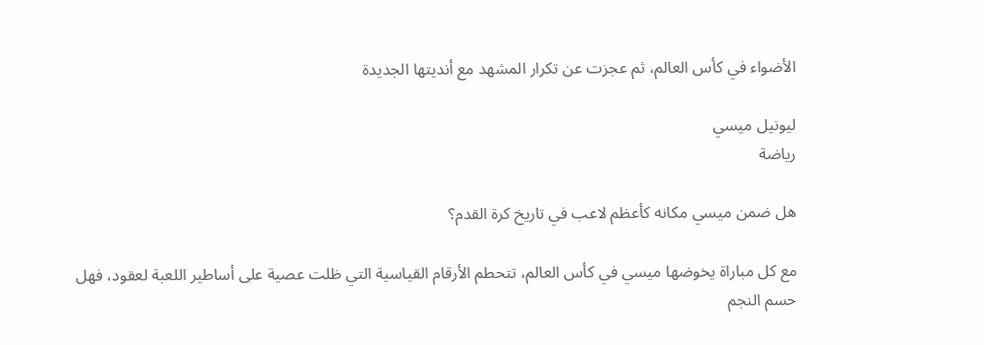الأضواء في كأس العالم، ثم عجزت عن تكرار المشهد مع أنديتها الجديدة

ليونيل ميسي
رياضة

هل ضمن ميسي مكانه كأعظم لاعب في تاريخ كرة القدم؟

مع كل مباراة يخوضها ميسي في كأس العالم، تتحطم الأرقام القياسية التي ظلت عصية على أساطير اللعبة لعقود، فهل حسم النجم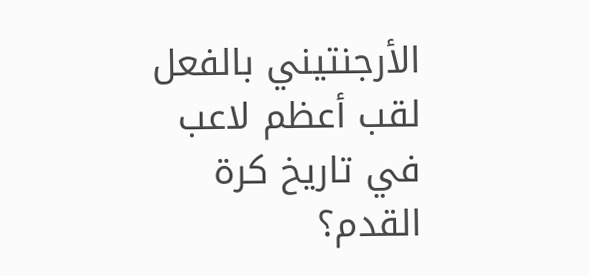الأرجنتيني بالفعل لقب أعظم لاعب في تاريخ كرة القدم؟